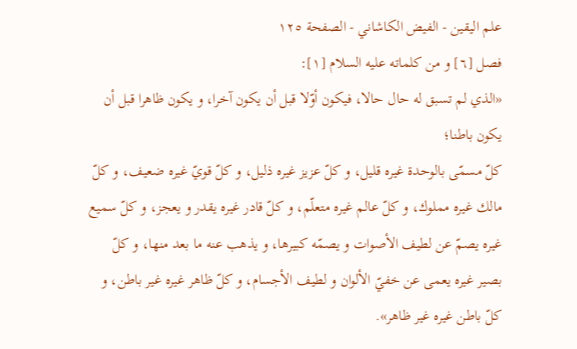علم الیقین - الفيض الكاشاني - الصفحة ١٢٥
فصل [٦] و من كلماته عليه السلام [١]:
«الذي لم تسبق له حال حالا، فيكون أوّلا قبل أن يكون آخرا، و يكون ظاهرا قبل أن يكون باطنا؛
كلّ مسمّى بالوحدة غيره قليل، و كلّ عزيز غيره ذليل، و كلّ قويّ غيره ضعيف، و كلّ مالك غيره مملوك، و كلّ عالم غيره متعلّم، و كلّ قادر غيره يقدر و يعجز، و كلّ سميع غيره يصمّ عن لطيف الأصوات و يصمّه كبيرها، و يذهب عنه ما بعد منها، و كلّ بصير غيره يعمى عن خفيّ الألوان و لطيف الأجسام، و كلّ ظاهر غيره غير باطن، و كلّ باطن غيره غير ظاهر».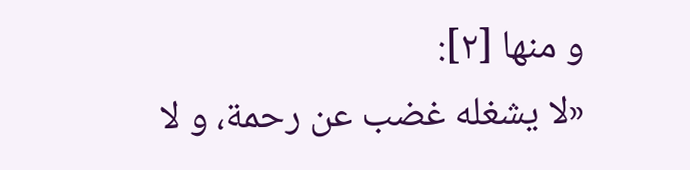و منها [٢]:
«لا يشغله غضب عن رحمة، و لا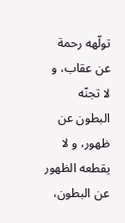تولّهه رحمة عن عقاب، و لا تجنّه البطون عن ظهور، و لا يقطعه الظهور عن البطون،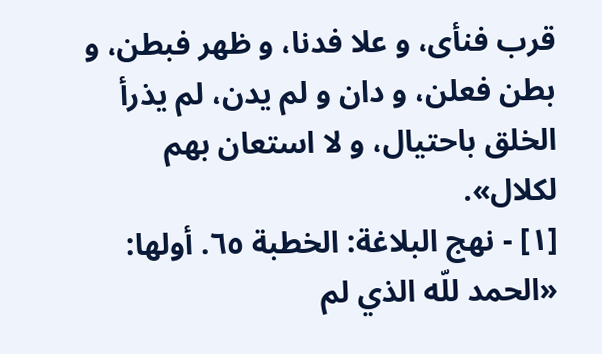قرب فنأى، و علا فدنا، و ظهر فبطن، و بطن فعلن، و دان و لم يدن، لم يذرأ الخلق باحتيال، و لا استعان بهم لكلال».
[١] - نهج البلاغة: الخطبة ٦٥. أولها: «الحمد للّه الذي لم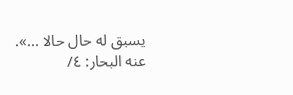يسبق له حال حالا ...».
عنه البحار: ٤/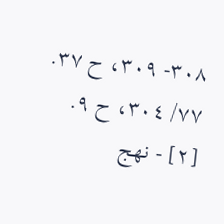٣٠٨- ٣٠٩، ح ٣٧. ٧٧/ ٣٠٤، ح ٩.
[٢] - نهج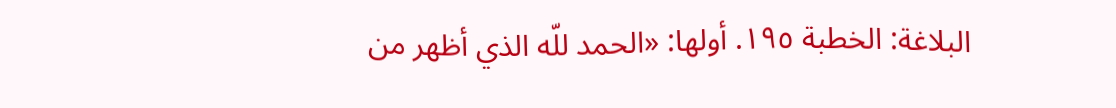البلاغة: الخطبة ١٩٥. أولها: «الحمد للّه الذي أظهر من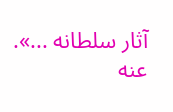آثار سلطانه ...».
عنه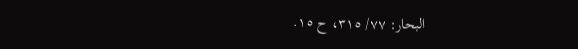البحار: ٧٧/ ٣١٥، ح ١٥.